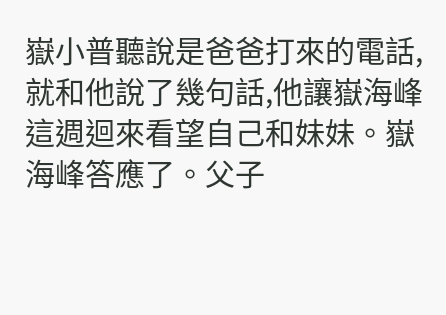嶽小普聽說是爸爸打來的電話,就和他說了幾句話,他讓嶽海峰這週迴來看望自己和妹妹。嶽海峰答應了。父子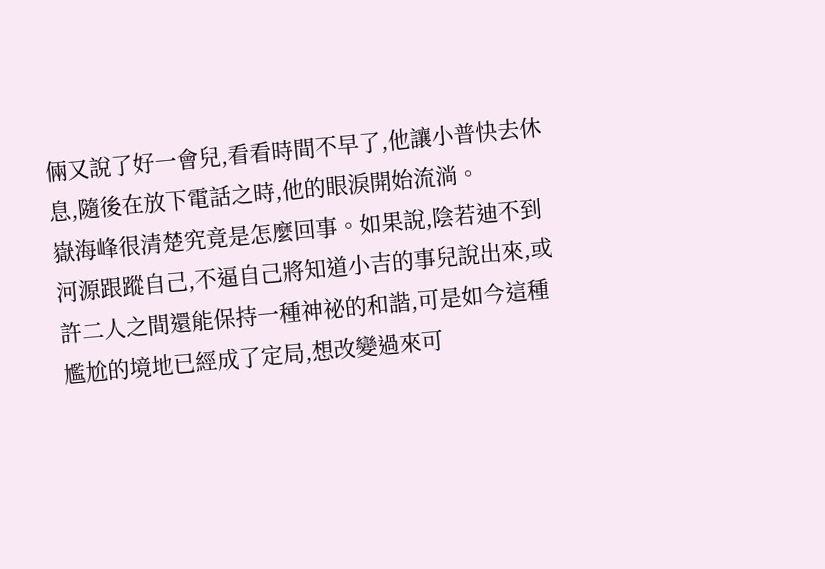倆又說了好一會兒,看看時間不早了,他讓小普快去休息,隨後在放下電話之時,他的眼淚開始流淌。
嶽海峰很清楚究竟是怎麼回事。如果說,陰若迪不到河源跟蹤自己,不逼自己將知道小吉的事兒說出來,或許二人之間還能保持一種神祕的和諧,可是如今這種尷尬的境地已經成了定局,想改變過來可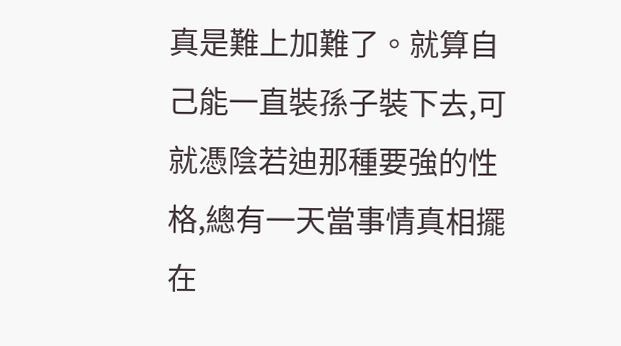真是難上加難了。就算自己能一直裝孫子裝下去,可就憑陰若迪那種要強的性格,總有一天當事情真相擺在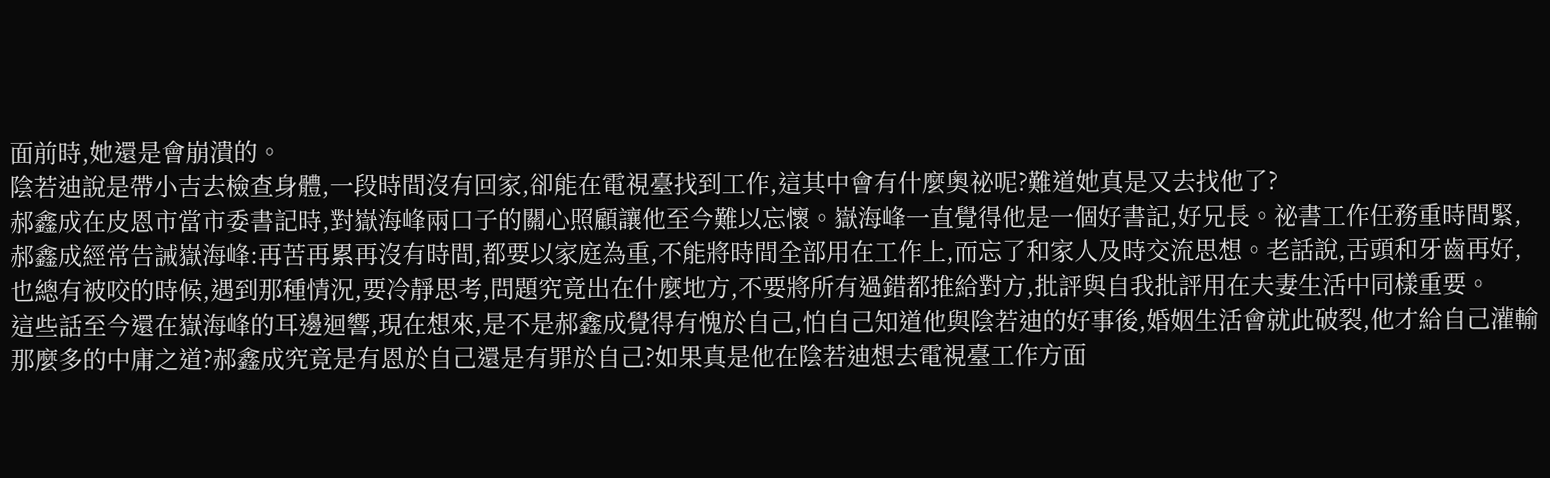面前時,她還是會崩潰的。
陰若迪說是帶小吉去檢查身體,一段時間沒有回家,卻能在電視臺找到工作,這其中會有什麼奧祕呢?難道她真是又去找他了?
郝鑫成在皮恩市當市委書記時,對嶽海峰兩口子的關心照顧讓他至今難以忘懷。嶽海峰一直覺得他是一個好書記,好兄長。祕書工作任務重時間緊,郝鑫成經常告誡嶽海峰:再苦再累再沒有時間,都要以家庭為重,不能將時間全部用在工作上,而忘了和家人及時交流思想。老話說,舌頭和牙齒再好,也總有被咬的時候,遇到那種情況,要冷靜思考,問題究竟出在什麼地方,不要將所有過錯都推給對方,批評與自我批評用在夫妻生活中同樣重要。
這些話至今還在嶽海峰的耳邊迴響,現在想來,是不是郝鑫成覺得有愧於自己,怕自己知道他與陰若迪的好事後,婚姻生活會就此破裂,他才給自己灌輸那麼多的中庸之道?郝鑫成究竟是有恩於自己還是有罪於自己?如果真是他在陰若迪想去電視臺工作方面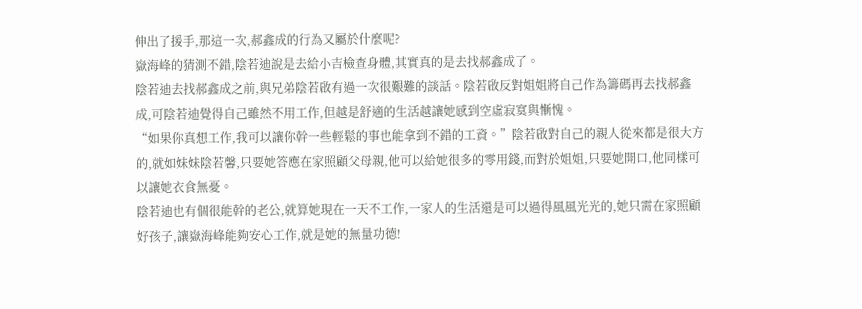伸出了援手,那這一次,郝鑫成的行為又屬於什麼呢?
嶽海峰的猜測不錯,陰若迪說是去給小吉檢查身體,其實真的是去找郝鑫成了。
陰若迪去找郝鑫成之前,與兄弟陰若啟有過一次很艱難的談話。陰若啟反對姐姐將自己作為籌碼再去找郝鑫成,可陰若迪覺得自己雖然不用工作,但越是舒適的生活越讓她感到空虛寂寞與慚愧。
“如果你真想工作,我可以讓你幹一些輕鬆的事也能拿到不錯的工資。”陰若啟對自己的親人從來都是很大方的,就如妹妹陰若馨,只要她答應在家照顧父母親,他可以給她很多的零用錢,而對於姐姐,只要她開口,他同樣可以讓她衣食無憂。
陰若迪也有個很能幹的老公,就算她現在一天不工作,一家人的生活還是可以過得風風光光的,她只需在家照顧好孩子,讓嶽海峰能夠安心工作,就是她的無量功德!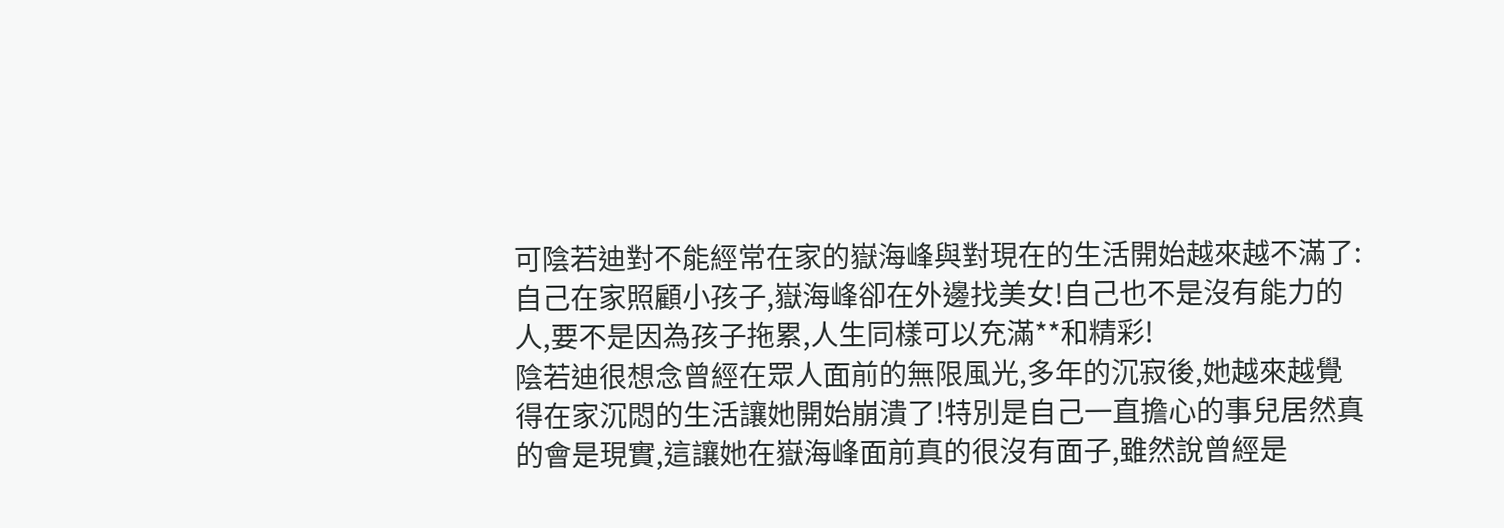可陰若迪對不能經常在家的嶽海峰與對現在的生活開始越來越不滿了:自己在家照顧小孩子,嶽海峰卻在外邊找美女!自己也不是沒有能力的人,要不是因為孩子拖累,人生同樣可以充滿**和精彩!
陰若迪很想念曾經在眾人面前的無限風光,多年的沉寂後,她越來越覺得在家沉悶的生活讓她開始崩潰了!特別是自己一直擔心的事兒居然真的會是現實,這讓她在嶽海峰面前真的很沒有面子,雖然說曾經是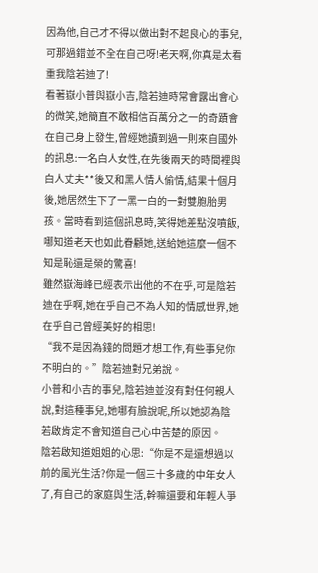因為他,自己才不得以做出對不起良心的事兒,可那過錯並不全在自己呀!老天啊,你真是太看重我陰若迪了!
看著嶽小普與嶽小吉,陰若迪時常會露出會心的微笑,她簡直不敢相信百萬分之一的奇蹟會在自己身上發生,曾經她讀到過一則來自國外的訊息:一名白人女性,在先後兩天的時間裡與白人丈夫**後又和黑人情人偷情,結果十個月後,她居然生下了一黑一白的一對雙胞胎男孩。當時看到這個訊息時,笑得她差點沒噴飯,哪知道老天也如此眷顧她,送給她這麼一個不知是恥還是榮的驚喜!
雖然嶽海峰已經表示出他的不在乎,可是陰若迪在乎啊,她在乎自己不為人知的情感世界,她在乎自己曾經美好的相思!
“我不是因為錢的問題才想工作,有些事兒你不明白的。”陰若迪對兄弟說。
小普和小吉的事兒,陰若迪並沒有對任何親人說,對這種事兒,她哪有臉說呢,所以她認為陰若啟肯定不會知道自己心中苦楚的原因。
陰若啟知道姐姐的心思:“你是不是還想過以前的風光生活?你是一個三十多歲的中年女人了,有自己的家庭與生活,幹嘛還要和年輕人爭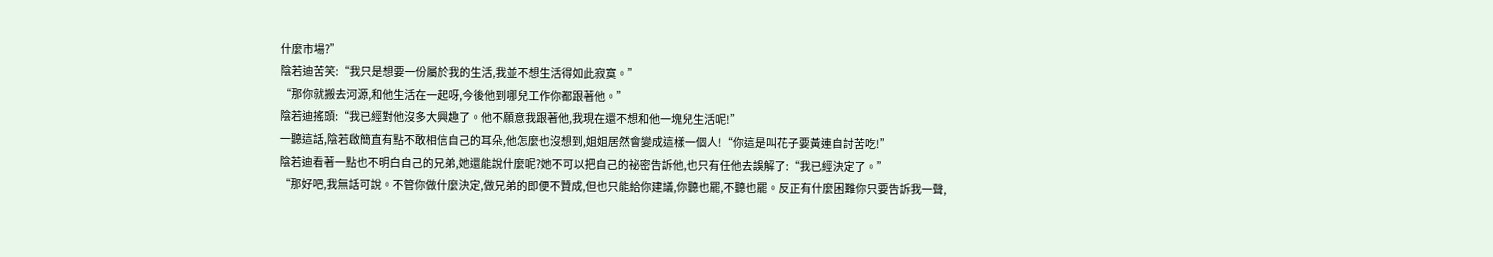什麼市場?”
陰若迪苦笑:“我只是想要一份屬於我的生活,我並不想生活得如此寂寞。”
“那你就搬去河源,和他生活在一起呀,今後他到哪兒工作你都跟著他。”
陰若迪搖頭:“我已經對他沒多大興趣了。他不願意我跟著他,我現在還不想和他一塊兒生活呢!”
一聽這話,陰若啟簡直有點不敢相信自己的耳朵,他怎麼也沒想到,姐姐居然會變成這樣一個人!“你這是叫花子要黃連自討苦吃!”
陰若迪看著一點也不明白自己的兄弟,她還能說什麼呢?她不可以把自己的祕密告訴他,也只有任他去誤解了:“我已經決定了。”
“那好吧,我無話可說。不管你做什麼決定,做兄弟的即便不贊成,但也只能給你建議,你聽也罷,不聽也罷。反正有什麼困難你只要告訴我一聲,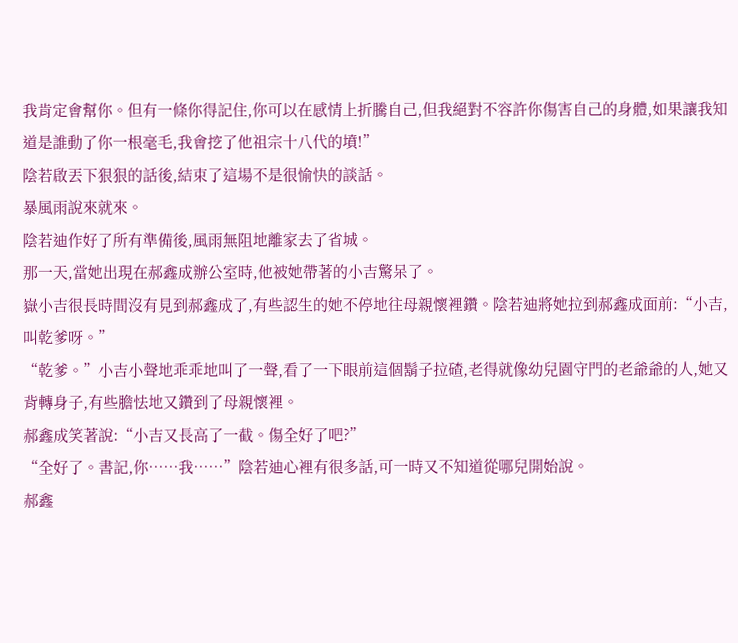我肯定會幫你。但有一條你得記住,你可以在感情上折騰自己,但我絕對不容許你傷害自己的身體,如果讓我知道是誰動了你一根毫毛,我會挖了他祖宗十八代的墳!”
陰若啟丟下狠狠的話後,結束了這場不是很愉快的談話。
暴風雨說來就來。
陰若迪作好了所有準備後,風雨無阻地離家去了省城。
那一天,當她出現在郝鑫成辦公室時,他被她帶著的小吉驚呆了。
嶽小吉很長時間沒有見到郝鑫成了,有些認生的她不停地往母親懷裡鑽。陰若迪將她拉到郝鑫成面前:“小吉,叫乾爹呀。”
“乾爹。”小吉小聲地乖乖地叫了一聲,看了一下眼前這個鬍子拉碴,老得就像幼兒園守門的老爺爺的人,她又背轉身子,有些膽怯地又鑽到了母親懷裡。
郝鑫成笑著說:“小吉又長高了一截。傷全好了吧?”
“全好了。書記,你……我……”陰若迪心裡有很多話,可一時又不知道從哪兒開始說。
郝鑫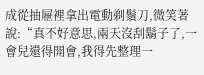成從抽屜裡拿出電動剃鬚刀,微笑著說:“真不好意思,兩天沒刮鬍子了,一會兒還得開會,我得先整理一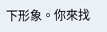下形象。你來找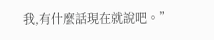我,有什麼話現在就說吧。”